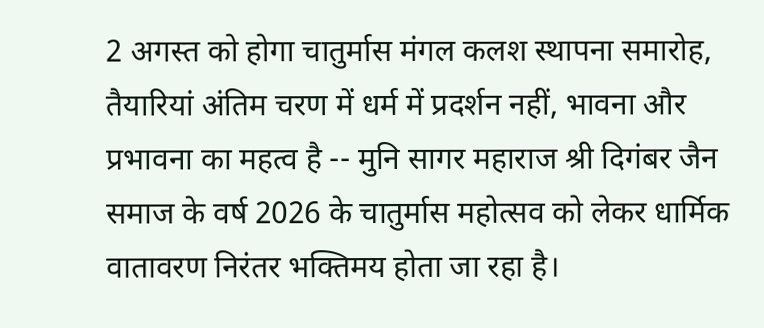2 अगस्त को होगा चातुर्मास मंगल कलश स्थापना समारोह, तैयारियां अंतिम चरण में धर्म में प्रदर्शन नहीं, भावना और प्रभावना का महत्व है -- मुनि सागर महाराज श्री दिगंबर जैन समाज के वर्ष 2026 के चातुर्मास महोत्सव को लेकर धार्मिक वातावरण निरंतर भक्तिमय होता जा रहा है।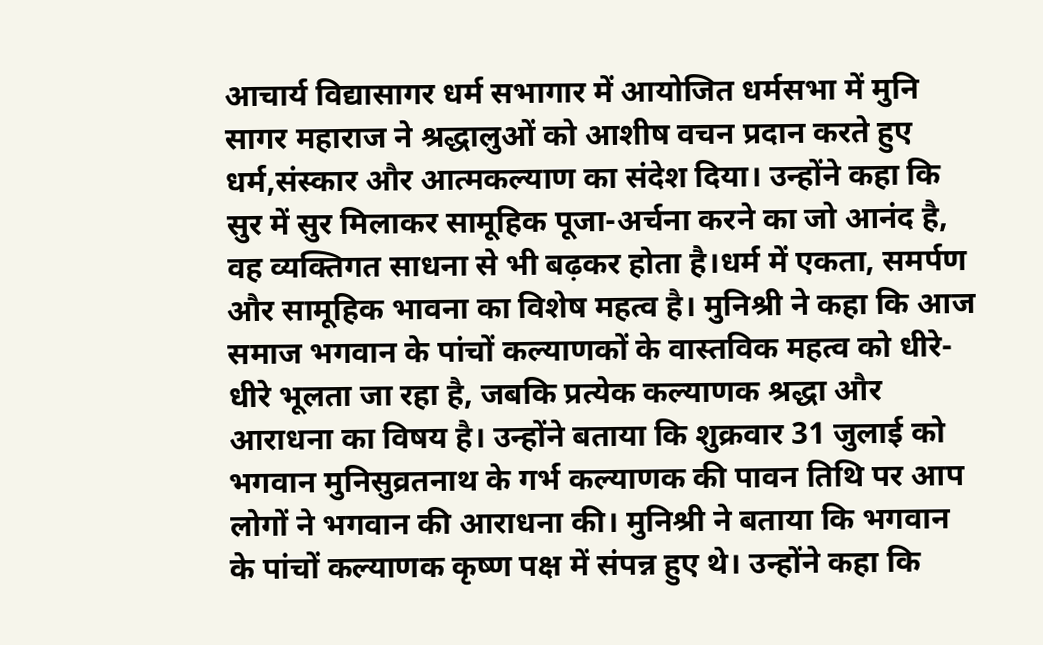आचार्य विद्यासागर धर्म सभागार में आयोजित धर्मसभा में मुनि सागर महाराज ने श्रद्धालुओं को आशीष वचन प्रदान करते हुए धर्म,संस्कार और आत्मकल्याण का संदेश दिया। उन्होंने कहा कि सुर में सुर मिलाकर सामूहिक पूजा-अर्चना करने का जो आनंद है, वह व्यक्तिगत साधना से भी बढ़कर होता है।धर्म में एकता, समर्पण और सामूहिक भावना का विशेष महत्व है। मुनिश्री ने कहा कि आज समाज भगवान के पांचों कल्याणकों के वास्तविक महत्व को धीरे-धीरे भूलता जा रहा है, जबकि प्रत्येक कल्याणक श्रद्धा और आराधना का विषय है। उन्होंने बताया कि शुक्रवार 31 जुलाई को भगवान मुनिसुव्रतनाथ के गर्भ कल्याणक की पावन तिथि पर आप लोगों ने भगवान की आराधना की। मुनिश्री ने बताया कि भगवान के पांचों कल्याणक कृष्ण पक्ष में संपन्न हुए थे। उन्होंने कहा कि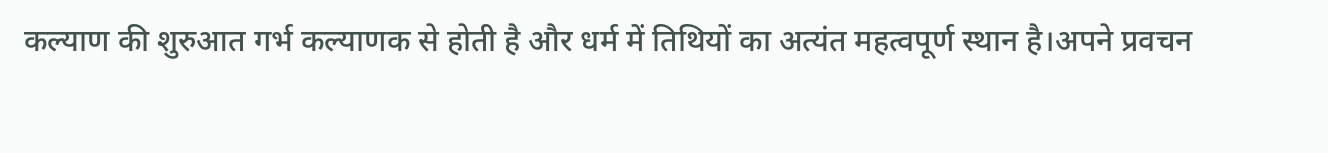कल्याण की शुरुआत गर्भ कल्याणक से होती है और धर्म में तिथियों का अत्यंत महत्वपूर्ण स्थान है।अपने प्रवचन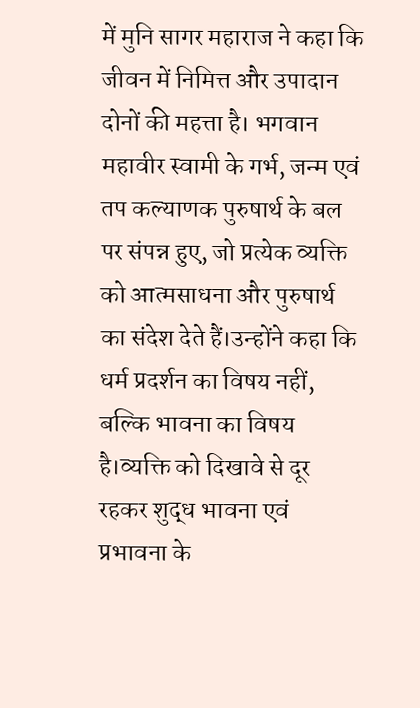में मुनि सागर महाराज ने कहा कि जीवन में निमित्त और उपादान दोनों की महत्ता है। भगवान महावीर स्वामी के गर्भ, जन्म एवं तप कल्याणक पुरुषार्थ के बल पर संपन्न हुए, जो प्रत्येक व्यक्ति को आत्मसाधना और पुरुषार्थ का संदेश देते हैं।उन्होंने कहा कि धर्म प्रदर्शन का विषय नहीं, बल्कि भावना का विषय है।व्यक्ति को दिखावे से दूर रहकर शुद्ध भावना एवं प्रभावना के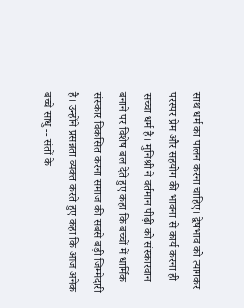साथ धर्म का पालन करना चाहिए। द्वेषभाव को त्यागकर परस्पर प्रेम और सहयोग की भावना से कार्य करना ही सच्चा धर्म है। मुनिश्री ने वर्तमान पीढ़ी को संस्कारवान बनाने पर विशेष बल देते हुए कहा कि बच्चों में धार्मिक संस्कार विकसित करना समाज की सबसे बड़ी जिम्मेदारी है। उन्होंने प्रसन्नता व्यक्त करते हुए कहा कि आज अनेक बच्चे साधु -- संतों के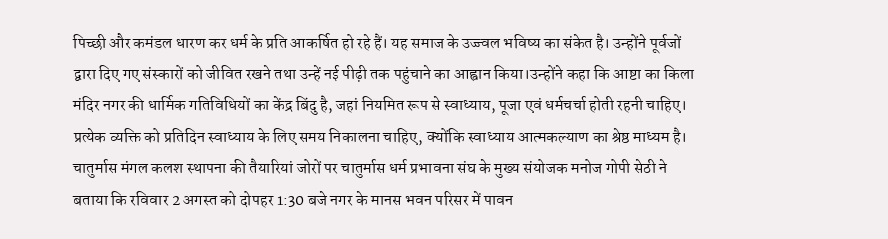पिच्छी और कमंडल धारण कर धर्म के प्रति आकर्षित हो रहे हैं। यह समाज के उज्ज्वल भविष्य का संकेत है। उन्होंने पूर्वजों द्वारा दिए गए संस्कारों को जीवित रखने तथा उन्हें नई पीढ़ी तक पहुंचाने का आह्वान किया।उन्होंने कहा कि आष्टा का किला मंदिर नगर की धार्मिक गतिविधियों का केंद्र बिंदु है, जहां नियमित रूप से स्वाध्याय, पूजा एवं धर्मचर्चा होती रहनी चाहिए। प्रत्येक व्यक्ति को प्रतिदिन स्वाध्याय के लिए समय निकालना चाहिए, क्योंकि स्वाध्याय आत्मकल्याण का श्रेष्ठ माध्यम है। चातुर्मास मंगल कलश स्थापना की तैयारियां जोरों पर चातुर्मास धर्म प्रभावना संघ के मुख्य संयोजक मनोज गोपी सेठी ने बताया कि रविवार 2 अगस्त को दोपहर 1:30 बजे नगर के मानस भवन परिसर में पावन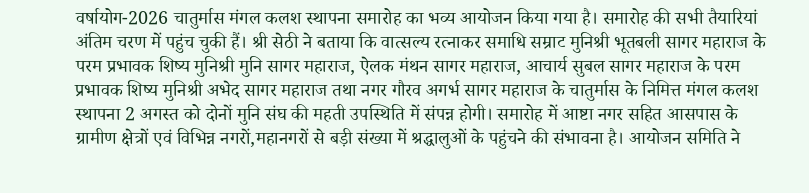वर्षायोग-2026 चातुर्मास मंगल कलश स्थापना समारोह का भव्य आयोजन किया गया है। समारोह की सभी तैयारियां अंतिम चरण में पहुंच चुकी हैं। श्री सेठी ने बताया कि वात्सल्य रत्नाकर समाधि सम्राट मुनिश्री भूतबली सागर महाराज के परम प्रभावक शिष्य मुनिश्री मुनि सागर महाराज, ऐलक मंथन सागर महाराज, आचार्य सुबल सागर महाराज के परम प्रभावक शिष्य मुनिश्री अभेद सागर महाराज तथा नगर गौरव अगर्भ सागर महाराज के चातुर्मास के निमित्त मंगल कलश स्थापना 2 अगस्त को दोनों मुनि संघ की महती उपस्थिति में संपन्न होगी। समारोह में आष्टा नगर सहित आसपास के ग्रामीण क्षेत्रों एवं विभिन्न नगरों,महानगरों से बड़ी संख्या में श्रद्धालुओं के पहुंचने की संभावना है। आयोजन समिति ने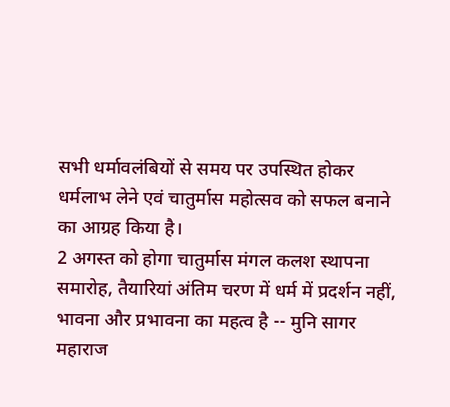सभी धर्मावलंबियों से समय पर उपस्थित होकर धर्मलाभ लेने एवं चातुर्मास महोत्सव को सफल बनाने का आग्रह किया है।
2 अगस्त को होगा चातुर्मास मंगल कलश स्थापना समारोह, तैयारियां अंतिम चरण में धर्म में प्रदर्शन नहीं, भावना और प्रभावना का महत्व है -- मुनि सागर महाराज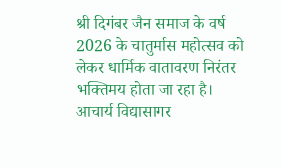श्री दिगंबर जैन समाज के वर्ष 2026 के चातुर्मास महोत्सव को लेकर धार्मिक वातावरण निरंतर भक्तिमय होता जा रहा है। आचार्य विद्यासागर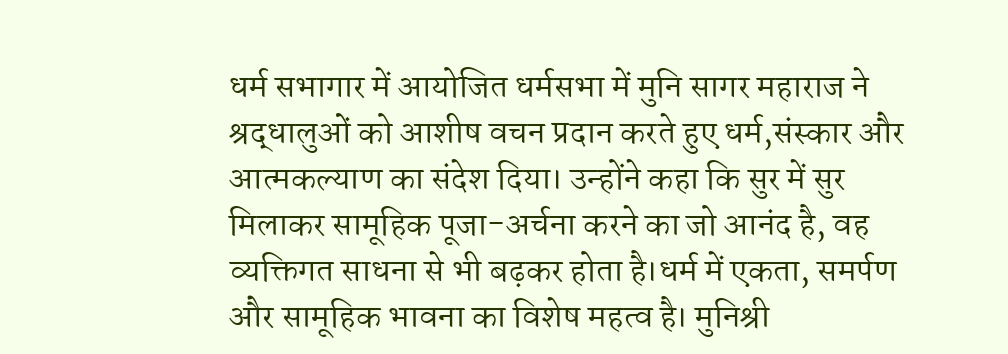धर्म सभागार में आयोजित धर्मसभा में मुनि सागर महाराज ने श्रद्धालुओं को आशीष वचन प्रदान करते हुए धर्म,संस्कार और आत्मकल्याण का संदेश दिया। उन्होंने कहा कि सुर में सुर मिलाकर सामूहिक पूजा-अर्चना करने का जो आनंद है, वह व्यक्तिगत साधना से भी बढ़कर होता है।धर्म में एकता, समर्पण और सामूहिक भावना का विशेष महत्व है। मुनिश्री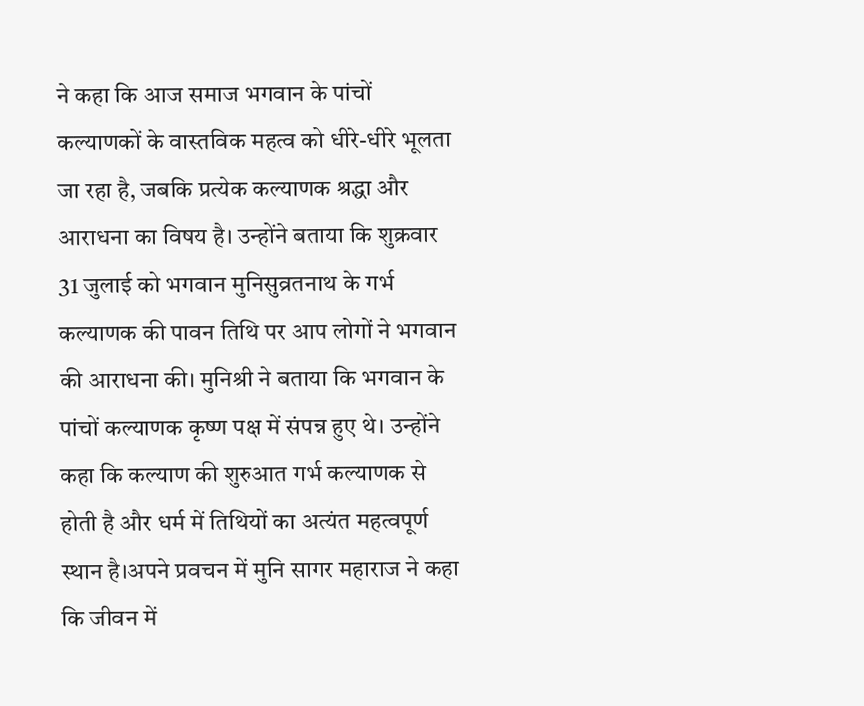ने कहा कि आज समाज भगवान के पांचों कल्याणकों के वास्तविक महत्व को धीरे-धीरे भूलता जा रहा है, जबकि प्रत्येक कल्याणक श्रद्धा और आराधना का विषय है। उन्होंने बताया कि शुक्रवार 31 जुलाई को भगवान मुनिसुव्रतनाथ के गर्भ कल्याणक की पावन तिथि पर आप लोगों ने भगवान की आराधना की। मुनिश्री ने बताया कि भगवान के पांचों कल्याणक कृष्ण पक्ष में संपन्न हुए थे। उन्होंने कहा कि कल्याण की शुरुआत गर्भ कल्याणक से होती है और धर्म में तिथियों का अत्यंत महत्वपूर्ण स्थान है।अपने प्रवचन में मुनि सागर महाराज ने कहा कि जीवन में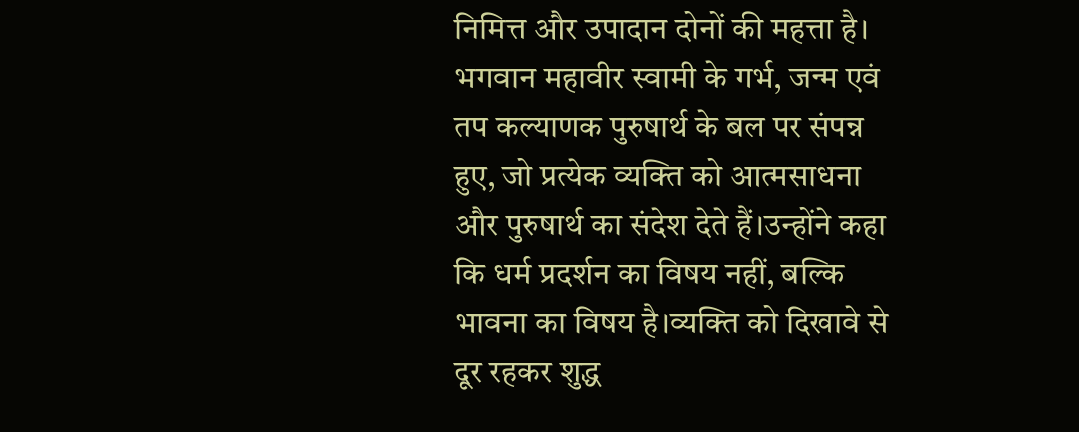निमित्त और उपादान दोनों की महत्ता है। भगवान महावीर स्वामी के गर्भ, जन्म एवं तप कल्याणक पुरुषार्थ के बल पर संपन्न हुए, जो प्रत्येक व्यक्ति को आत्मसाधना और पुरुषार्थ का संदेश देते हैं।उन्होंने कहा कि धर्म प्रदर्शन का विषय नहीं, बल्कि भावना का विषय है।व्यक्ति को दिखावे से दूर रहकर शुद्ध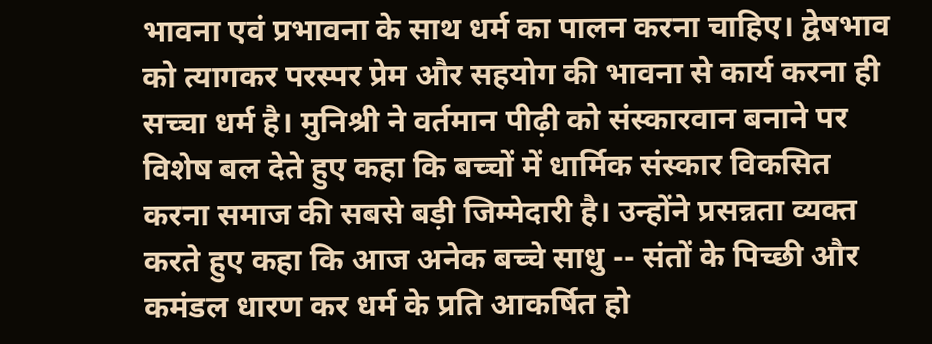भावना एवं प्रभावना के साथ धर्म का पालन करना चाहिए। द्वेषभाव को त्यागकर परस्पर प्रेम और सहयोग की भावना से कार्य करना ही सच्चा धर्म है। मुनिश्री ने वर्तमान पीढ़ी को संस्कारवान बनाने पर विशेष बल देते हुए कहा कि बच्चों में धार्मिक संस्कार विकसित करना समाज की सबसे बड़ी जिम्मेदारी है। उन्होंने प्रसन्नता व्यक्त करते हुए कहा कि आज अनेक बच्चे साधु -- संतों के पिच्छी और कमंडल धारण कर धर्म के प्रति आकर्षित हो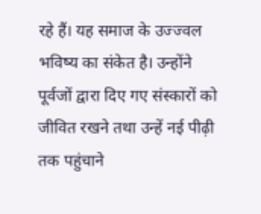रहे हैं। यह समाज के उज्ज्वल भविष्य का संकेत है। उन्होंने पूर्वजों द्वारा दिए गए संस्कारों को जीवित रखने तथा उन्हें नई पीढ़ी तक पहुंचाने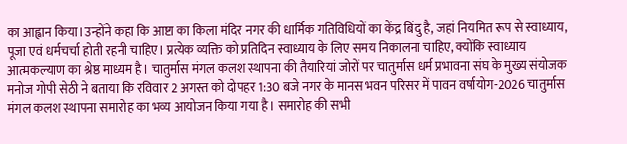का आह्वान किया।उन्होंने कहा कि आष्टा का किला मंदिर नगर की धार्मिक गतिविधियों का केंद्र बिंदु है, जहां नियमित रूप से स्वाध्याय, पूजा एवं धर्मचर्चा होती रहनी चाहिए। प्रत्येक व्यक्ति को प्रतिदिन स्वाध्याय के लिए समय निकालना चाहिए, क्योंकि स्वाध्याय आत्मकल्याण का श्रेष्ठ माध्यम है। चातुर्मास मंगल कलश स्थापना की तैयारियां जोरों पर चातुर्मास धर्म प्रभावना संघ के मुख्य संयोजक मनोज गोपी सेठी ने बताया कि रविवार 2 अगस्त को दोपहर 1:30 बजे नगर के मानस भवन परिसर में पावन वर्षायोग-2026 चातुर्मास मंगल कलश स्थापना समारोह का भव्य आयोजन किया गया है। समारोह की सभी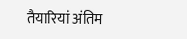तैयारियां अंतिम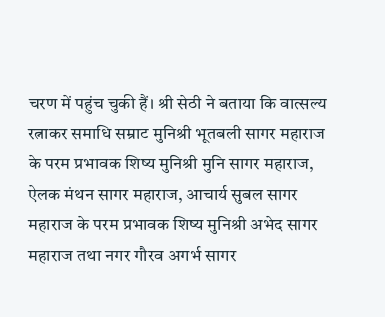चरण में पहुंच चुकी हैं। श्री सेठी ने बताया कि वात्सल्य रत्नाकर समाधि सम्राट मुनिश्री भूतबली सागर महाराज के परम प्रभावक शिष्य मुनिश्री मुनि सागर महाराज, ऐलक मंथन सागर महाराज, आचार्य सुबल सागर महाराज के परम प्रभावक शिष्य मुनिश्री अभेद सागर महाराज तथा नगर गौरव अगर्भ सागर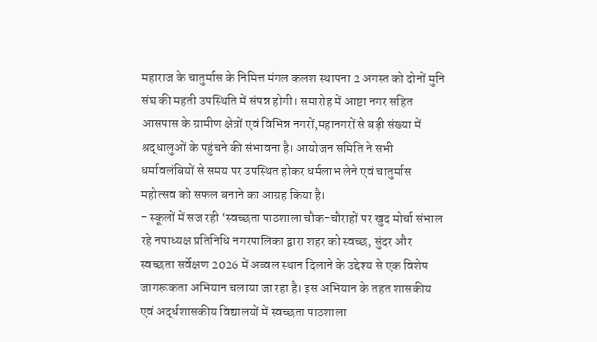महाराज के चातुर्मास के निमित्त मंगल कलश स्थापना 2 अगस्त को दोनों मुनि संघ की महती उपस्थिति में संपन्न होगी। समारोह में आष्टा नगर सहित आसपास के ग्रामीण क्षेत्रों एवं विभिन्न नगरों,महानगरों से बड़ी संख्या में श्रद्धालुओं के पहुंचने की संभावना है। आयोजन समिति ने सभी धर्मावलंबियों से समय पर उपस्थित होकर धर्मलाभ लेने एवं चातुर्मास महोत्सव को सफल बनाने का आग्रह किया है।
- स्कूलों में सज रही ‘स्वच्छता पाठशाला चौक-चौराहों पर खुद मोर्चा संभाल रहे नपाध्यक्ष प्रतिनिधि नगरपालिका द्वारा शहर को स्वच्छ, सुंदर और स्वच्छता सर्वेक्षण 2026 में अव्वल स्थान दिलाने के उद्देश्य से एक विशेष जागरूकता अभियान चलाया जा रहा है। इस अभियान के तहत शासकीय एवं अर्द्धशासकीय विद्यालयों में स्वच्छता पाठशाला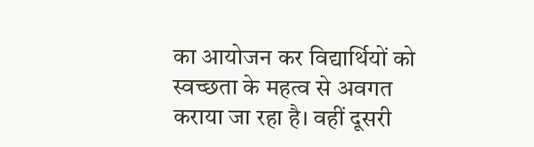का आयोजन कर विद्यार्थियों को स्वच्छता के महत्व से अवगत कराया जा रहा है। वहीं दूसरी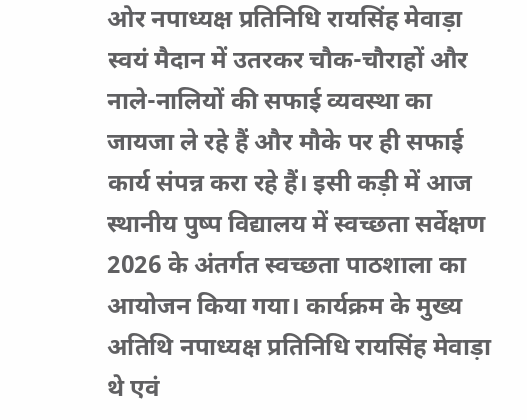ओर नपाध्यक्ष प्रतिनिधि रायसिंह मेवाड़ा स्वयं मैदान में उतरकर चौक-चौराहों और नाले-नालियों की सफाई व्यवस्था का जायजा ले रहे हैं और मौके पर ही सफाई कार्य संपन्न करा रहे हैं। इसी कड़ी में आज स्थानीय पुष्प विद्यालय में स्वच्छता सर्वेक्षण 2026 के अंतर्गत स्वच्छता पाठशाला का आयोजन किया गया। कार्यक्रम के मुख्य अतिथि नपाध्यक्ष प्रतिनिधि रायसिंह मेवाड़ा थे एवं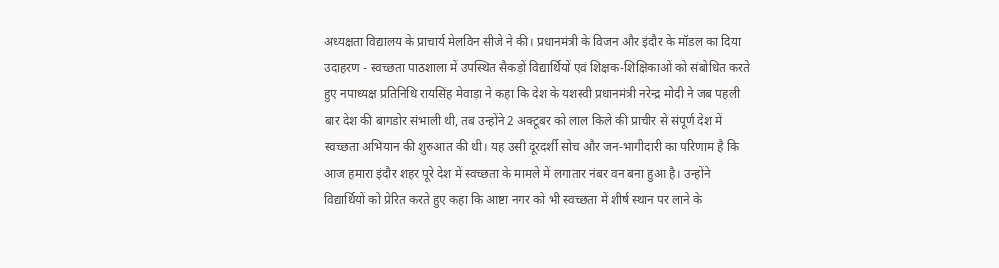अध्यक्षता विद्यालय के प्राचार्य मेलविन सीजे ने की। प्रधानमंत्री के विजन और इंदौर के मॉडल का दिया उदाहरण - स्वच्छता पाठशाला में उपस्थित सैकड़ों विद्यार्थियों एवं शिक्षक-शिक्षिकाओं को संबोधित करते हुए नपाध्यक्ष प्रतिनिधि रायसिंह मेवाड़ा ने कहा कि देश के यशस्वी प्रधानमंत्री नरेन्द्र मोदी ने जब पहली बार देश की बागडोर संभाली थी, तब उन्होंने 2 अक्टूबर को लाल किले की प्राचीर से संपूर्ण देश में स्वच्छता अभियान की शुरुआत की थी। यह उसी दूरदर्शी सोच और जन-भागीदारी का परिणाम है कि आज हमारा इंदौर शहर पूरे देश में स्वच्छता के मामले में लगातार नंबर वन बना हुआ है। उन्होंने विद्यार्थियों को प्रेरित करते हुए कहा कि आष्टा नगर को भी स्वच्छता में शीर्ष स्थान पर लाने के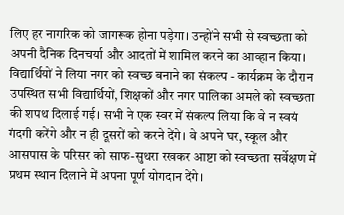लिए हर नागरिक को जागरूक होना पड़ेगा। उन्होंने सभी से स्वच्छता को अपनी दैनिक दिनचर्या और आदतों में शामिल करने का आव्हान किया। विद्यार्थियों ने लिया नगर को स्वच्छ बनाने का संकल्प - कार्यक्रम के दौरान उपस्थित सभी विद्यार्थियों, शिक्षकों और नगर पालिका अमले को स्वच्छता की शपथ दिलाई गई। सभी ने एक स्वर में संकल्प लिया कि वे न स्वयं गंदगी करेंगे और न ही दूसरों को करने देंगे। वे अपने घर, स्कूल और आसपास के परिसर को साफ-सुथरा रखकर आष्टा को स्वच्छता सर्वेक्षण में प्रथम स्थान दिलाने में अपना पूर्ण योगदान देंगे।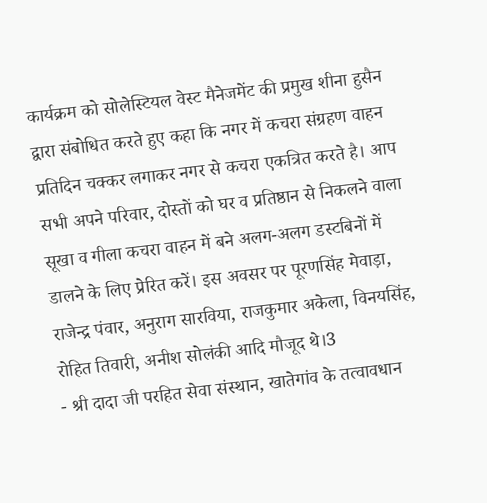कार्यक्रम को सोलेस्टियल वेस्ट मैनेजमेंट की प्रमुख शीना हुसैन द्वारा संबोधित करते हुए कहा कि नगर में कचरा संग्रहण वाहन प्रतिदिन चक्कर लगाकर नगर से कचरा एकत्रित करते है। आप सभी अपने परिवार, दोस्तों को घर व प्रतिष्ठान से निकलने वाला सूखा व गीला कचरा वाहन में बने अलग-अलग डस्टबिनों में डालने के लिए प्रेरित करें। इस अवसर पर पूरणसिंह मेवाड़ा, राजेन्द्र पंवार, अनुराग सारविया, राजकुमार अकेला, विनयसिंह, रोहित तिवारी, अनीश सोलंकी आदि मौजूद थे।3
- श्री दादा जी परहित सेवा संस्थान, खातेगांव के तत्वावधान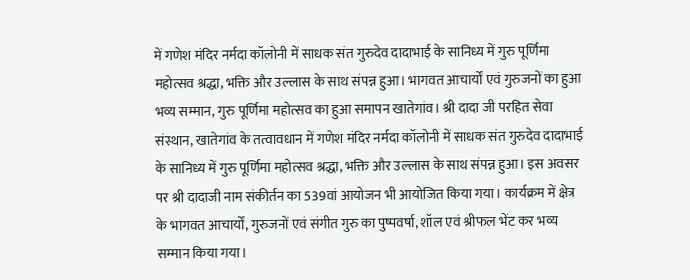में गणेश मंदिर नर्मदा कॉलोनी में साधक संत गुरुदेव दादाभाई के सानिध्य में गुरु पूर्णिमा महोत्सव श्रद्धा, भक्ति और उल्लास के साथ संपन्न हुआ। भागवत आचार्यों एवं गुरुजनों का हुआ भव्य सम्मान, गुरु पूर्णिमा महोत्सव का हुआ समापन खातेगांव। श्री दादा जी परहित सेवा संस्थान, खातेगांव के तत्वावधान में गणेश मंदिर नर्मदा कॉलोनी में साधक संत गुरुदेव दादाभाई के सानिध्य में गुरु पूर्णिमा महोत्सव श्रद्धा, भक्ति और उल्लास के साथ संपन्न हुआ। इस अवसर पर श्री दादाजी नाम संकीर्तन का 539वां आयोजन भी आयोजित किया गया। कार्यक्रम में क्षेत्र के भागवत आचार्यों, गुरुजनों एवं संगीत गुरु का पुष्पवर्षा, शॉल एवं श्रीफल भेंट कर भव्य सम्मान किया गया।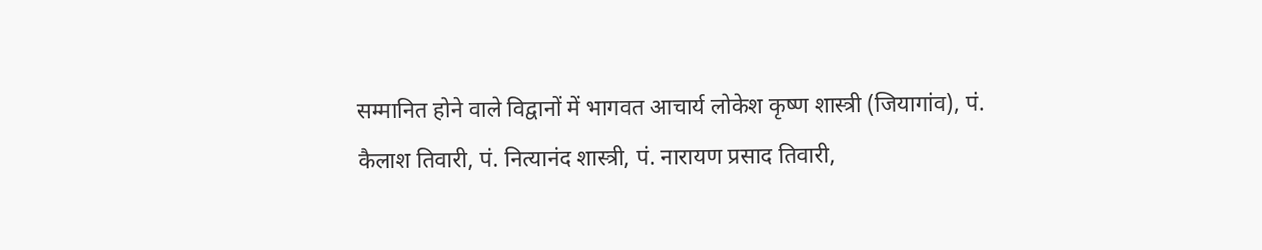सम्मानित होने वाले विद्वानों में भागवत आचार्य लोकेश कृष्ण शास्त्री (जियागांव), पं. कैलाश तिवारी, पं. नित्यानंद शास्त्री, पं. नारायण प्रसाद तिवारी,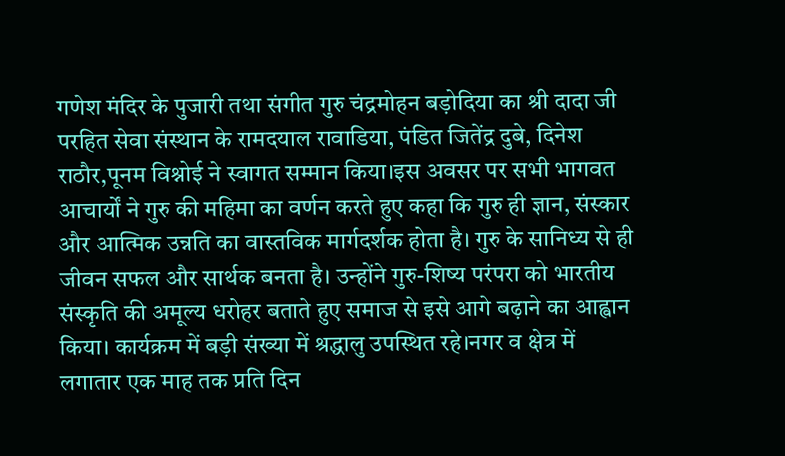गणेश मंदिर के पुजारी तथा संगीत गुरु चंद्रमोहन बड़ोदिया का श्री दादा जी परहित सेवा संस्थान के रामदयाल रावाडिया, पंडित जितेंद्र दुबे, दिनेश राठौर,पूनम विश्नोई ने स्वागत सम्मान किया।इस अवसर पर सभी भागवत आचार्यों ने गुरु की महिमा का वर्णन करते हुए कहा कि गुरु ही ज्ञान, संस्कार और आत्मिक उन्नति का वास्तविक मार्गदर्शक होता है। गुरु के सानिध्य से ही जीवन सफल और सार्थक बनता है। उन्होंने गुरु-शिष्य परंपरा को भारतीय संस्कृति की अमूल्य धरोहर बताते हुए समाज से इसे आगे बढ़ाने का आह्वान किया। कार्यक्रम में बड़ी संख्या में श्रद्धालु उपस्थित रहे।नगर व क्षेत्र में लगातार एक माह तक प्रति दिन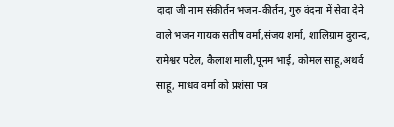दादा जी नाम संकीर्तन भजन-कीर्तन, गुरु वंदना में सेवा देने वाले भजन गायक सतीष वर्मा,संजय शर्मा, शालिग्राम दुरान्द, रामेश्वर पटेल, कैलाश माली,पूनम भाई, कोमल साहू,अथर्व साहू, माधव वर्मा को प्रशंसा पत्र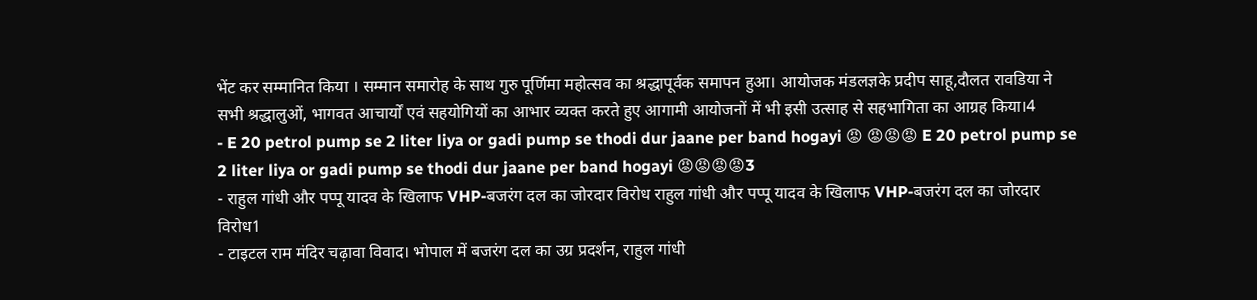भेंट कर सम्मानित किया । सम्मान समारोह के साथ गुरु पूर्णिमा महोत्सव का श्रद्धापूर्वक समापन हुआ। आयोजक मंडलज्ञके प्रदीप साहू,दौलत रावडिया ने सभी श्रद्धालुओं, भागवत आचार्यों एवं सहयोगियों का आभार व्यक्त करते हुए आगामी आयोजनों में भी इसी उत्साह से सहभागिता का आग्रह किया।4
- E 20 petrol pump se 2 liter liya or gadi pump se thodi dur jaane per band hogayi 😡 😡😡😡 E 20 petrol pump se 2 liter liya or gadi pump se thodi dur jaane per band hogayi 😡😡😡😡3
- राहुल गांधी और पप्पू यादव के खिलाफ VHP-बजरंग दल का जोरदार विरोध राहुल गांधी और पप्पू यादव के खिलाफ VHP-बजरंग दल का जोरदार विरोध1
- टाइटल राम मंदिर चढ़ावा विवाद। भोपाल में बजरंग दल का उग्र प्रदर्शन, राहुल गांधी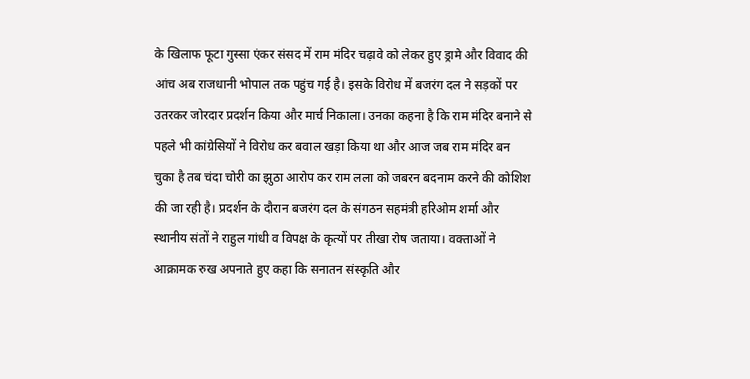के खिलाफ फूटा गुस्सा एंकर संसद में राम मंदिर चढ़ावे को लेकर हुए ड्रामे और विवाद की आंच अब राजधानी भोपाल तक पहुंच गई है। इसके विरोध में बजरंग दल ने सड़कों पर उतरकर जोरदार प्रदर्शन किया और मार्च निकाला। उनका कहना है कि राम मंदिर बनाने से पहले भी कांग्रेसियों ने विरोध कर बवाल खड़ा किया था और आज जब राम मंदिर बन चुका है तब चंदा चोरी का झुठा आरोप कर राम लला को जबरन बदनाम करने की कोशिश की जा रही है। प्रदर्शन के दौरान बजरंग दल के संगठन सहमंत्री हरिओम शर्मा और स्थानीय संतों ने राहुल गांधी व विपक्ष के कृत्यों पर तीखा रोष जताया। वक्ताओं ने आक्रामक रुख अपनाते हुए कहा कि सनातन संस्कृति और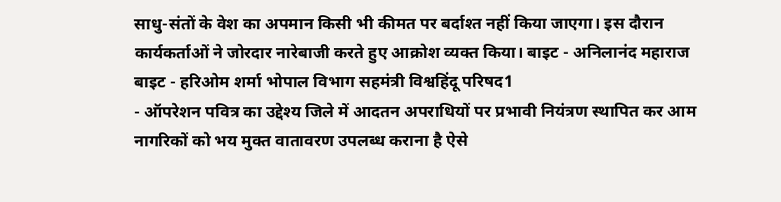साधु-संतों के वेश का अपमान किसी भी कीमत पर बर्दाश्त नहीं किया जाएगा। इस दौरान कार्यकर्ताओं ने जोरदार नारेबाजी करते हुए आक्रोश व्यक्त किया। बाइट - अनिलानंद महाराज बाइट - हरिओम शर्मा भोपाल विभाग सहमंत्री विश्वहिंदू परिषद1
- ऑपरेशन पवित्र का उद्देश्य जिले में आदतन अपराधियों पर प्रभावी नियंत्रण स्थापित कर आम नागरिकों को भय मुक्त वातावरण उपलब्ध कराना है ऐसे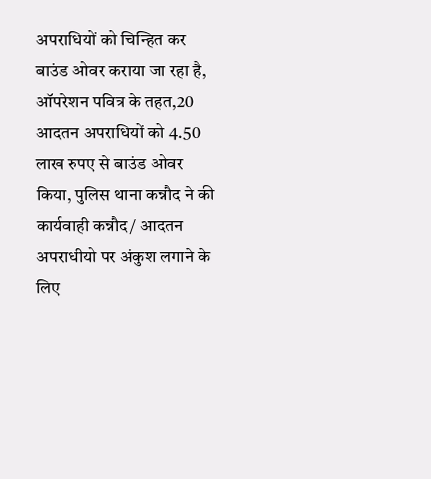अपराधियों को चिन्हित कर बाउंड ओवर कराया जा रहा है, ऑपरेशन पवित्र के तहत,20 आदतन अपराधियों को 4.50 लाख रुपए से बाउंड ओवर किया, पुलिस थाना कन्नौद ने की कार्यवाही कन्नौद/ आदतन अपराधीयो पर अंकुश लगाने के लिए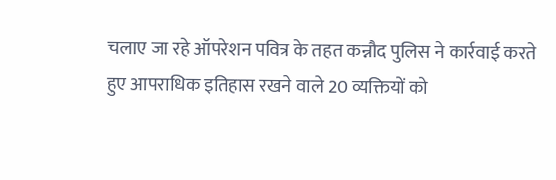चलाए जा रहे ऑपरेशन पवित्र के तहत कन्नौद पुलिस ने कार्रवाई करते हुए आपराधिक इतिहास रखने वाले 20 व्यक्तियों को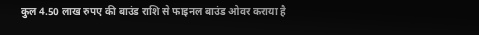कुल 4.50 लाख रुपए की बाउंड राशि से फाइनल बाउंड ओवर कराया है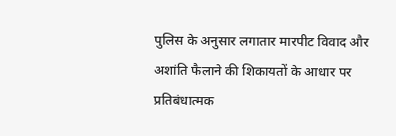पुलिस के अनुसार लगातार मारपीट विवाद और अशांति फैलाने की शिकायतों के आधार पर प्रतिबंधात्मक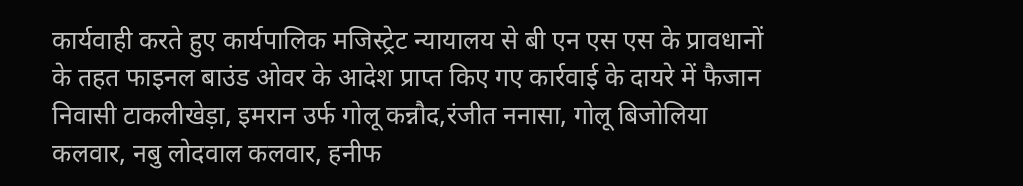कार्यवाही करते हुए कार्यपालिक मजिस्ट्रेट न्यायालय से बी एन एस एस के प्रावधानों के तहत फाइनल बाउंड ओवर के आदेश प्राप्त किए गए कार्रवाई के दायरे में फैजान निवासी टाकलीखेड़ा, इमरान उर्फ गोलू कन्नौद,रंजीत ननासा, गोलू बिजोलिया कलवार, नबु लोदवाल कलवार, हनीफ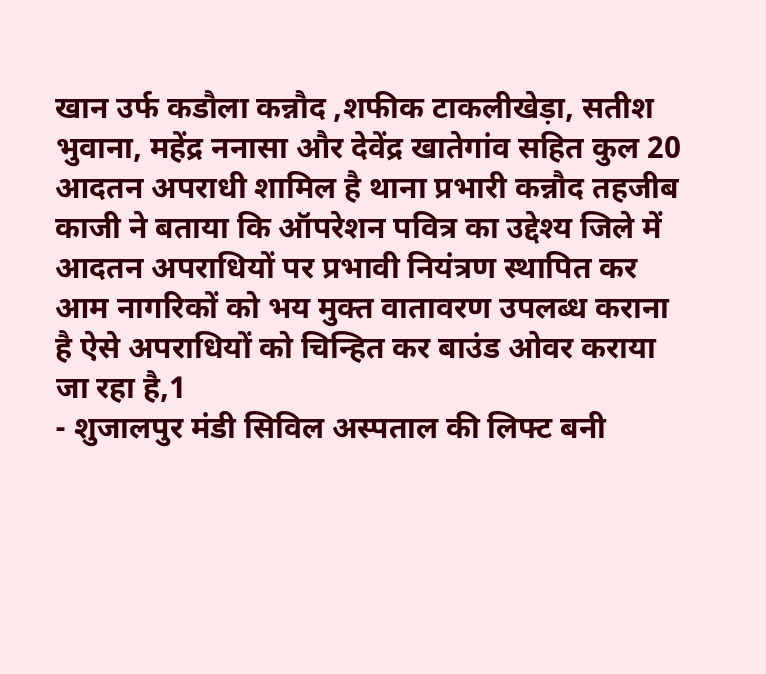खान उर्फ कडौला कन्नौद ,शफीक टाकलीखेड़ा, सतीश भुवाना, महेंद्र ननासा और देवेंद्र खातेगांव सहित कुल 20 आदतन अपराधी शामिल है थाना प्रभारी कन्नौद तहजीब काजी ने बताया कि ऑपरेशन पवित्र का उद्देश्य जिले में आदतन अपराधियों पर प्रभावी नियंत्रण स्थापित कर आम नागरिकों को भय मुक्त वातावरण उपलब्ध कराना है ऐसे अपराधियों को चिन्हित कर बाउंड ओवर कराया जा रहा है,1
- शुजालपुर मंडी सिविल अस्पताल की लिफ्ट बनी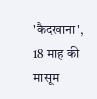'कैदखाना', 18 माह की मासूम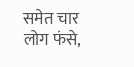समेत चार लोग फंसे,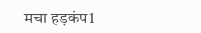मचा हड़कंप1